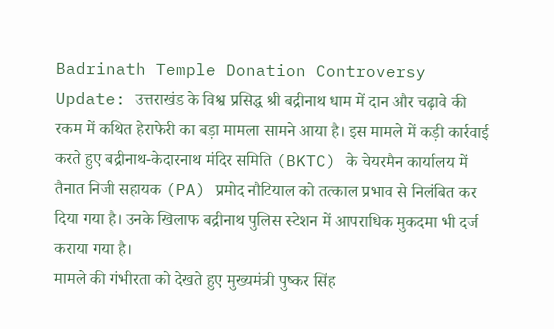Badrinath Temple Donation Controversy Update: उत्तराखंड के विश्व प्रसिद्ध श्री बद्रीनाथ धाम में दान और चढ़ावे की रकम में कथित हेराफेरी का बड़ा मामला सामने आया है। इस मामले में कड़ी कार्रवाई करते हुए बद्रीनाथ-केदारनाथ मंदिर समिति (BKTC) के चेयरमैन कार्यालय में तैनात निजी सहायक (PA) प्रमोद नौटियाल को तत्काल प्रभाव से निलंबित कर दिया गया है। उनके खिलाफ बद्रीनाथ पुलिस स्टेशन में आपराधिक मुकदमा भी दर्ज कराया गया है।
मामले की गंभीरता को देखते हुए मुख्यमंत्री पुष्कर सिंह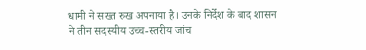धामी ने सख्त रुख अपनाया है। उनके निर्देश के बाद शासन ने तीन सदस्यीय उच्च-स्तरीय जांच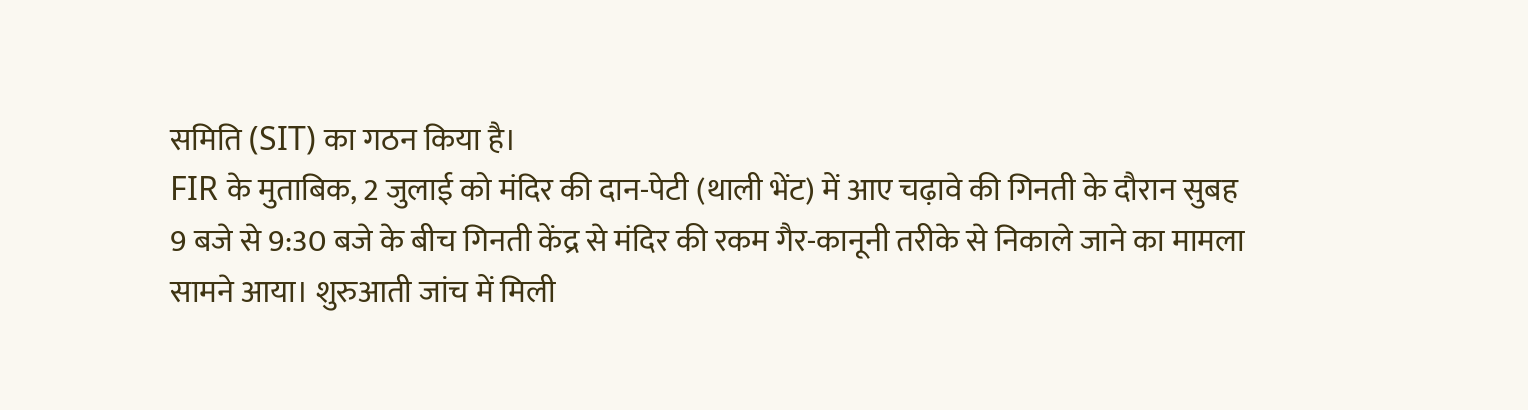समिति (SIT) का गठन किया है।
FIR के मुताबिक, 2 जुलाई को मंदिर की दान-पेटी (थाली भेंट) में आए चढ़ावे की गिनती के दौरान सुबह 9 बजे से 9:30 बजे के बीच गिनती केंद्र से मंदिर की रकम गैर-कानूनी तरीके से निकाले जाने का मामला सामने आया। शुरुआती जांच में मिली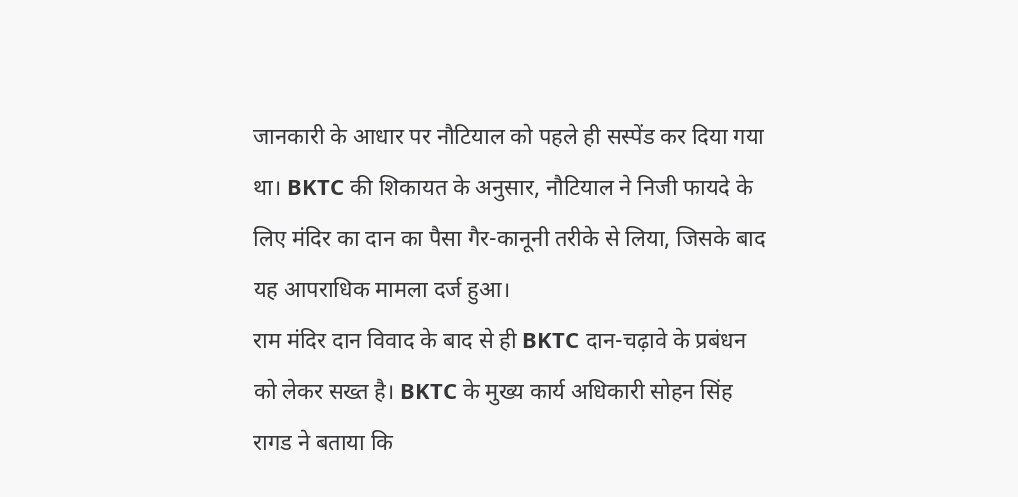जानकारी के आधार पर नौटियाल को पहले ही सस्पेंड कर दिया गया था। BKTC की शिकायत के अनुसार, नौटियाल ने निजी फायदे के लिए मंदिर का दान का पैसा गैर-कानूनी तरीके से लिया, जिसके बाद यह आपराधिक मामला दर्ज हुआ।
राम मंदिर दान विवाद के बाद से ही BKTC दान-चढ़ावे के प्रबंधन को लेकर सख्त है। BKTC के मुख्य कार्य अधिकारी सोहन सिंह रागड ने बताया कि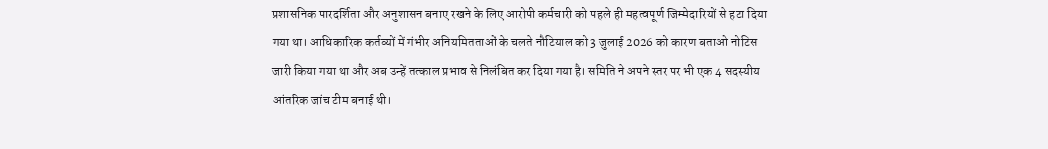प्रशासनिक पारदर्शिता और अनुशासन बनाए रखने के लिए आरोपी कर्मचारी को पहले ही महत्वपूर्ण जिम्मेदारियों से हटा दिया गया था। आधिकारिक कर्तव्यों में गंभीर अनियमितताओं के चलते नौटियाल को 3 जुलाई 2026 को कारण बताओ नोटिस जारी किया गया था और अब उन्हें तत्काल प्रभाव से निलंबित कर दिया गया है। समिति ने अपने स्तर पर भी एक 4 सदस्यीय आंतरिक जांच टीम बनाई थी।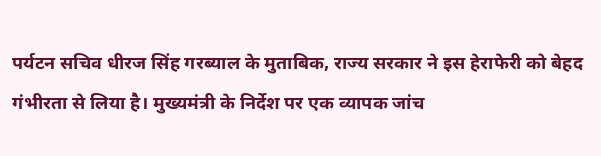पर्यटन सचिव धीरज सिंह गरब्याल के मुताबिक, राज्य सरकार ने इस हेराफेरी को बेहद गंभीरता से लिया है। मुख्यमंत्री के निर्देश पर एक व्यापक जांच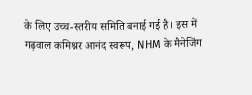के लिए उच्च-स्तरीय समिति बनाई गई है। इस में गढ़वाल कमिश्नर आनंद स्वरूप, NHM के मैनेजिंग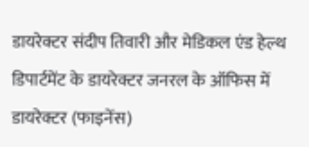डायरेक्टर संदीप तिवारी और मेडिकल एंड हेल्थ डिपार्टमेंट के डायरेक्टर जनरल के ऑफिस में डायरेक्टर (फाइनेंस)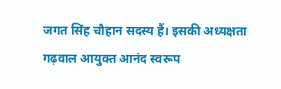जगत सिंह चौहान सदस्य हैं। इसकी अध्यक्षता गढ़वाल आयुक्त आनंद स्वरूप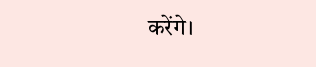करेंगे।